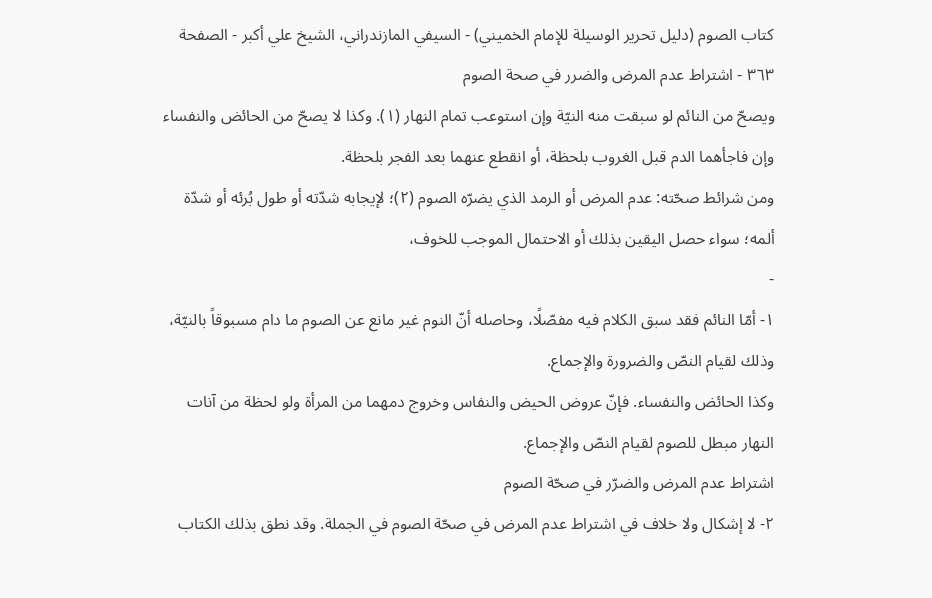كتاب الصوم (دليل تحرير الوسيلة للإمام الخميني) - السيفي المازندراني، الشيخ علي أكبر - الصفحة ٣٦٣ - اشتراط عدم المرض والضرر في صحة الصوم
ويصحّ من النائم لو سبقت منه النيّة وإن استوعب تمام النهار (١). وكذا لا يصحّ من الحائض والنفساء وإن فاجأهما الدم قبل الغروب بلحظة، أو انقطع عنهما بعد الفجر بلحظة.
ومن شرائط صحّته: عدم المرض أو الرمد الذي يضرّه الصوم (٢)؛ لإيجابه شدّته أو طول بُرئه أو شدّة ألمه؛ سواء حصل اليقين بذلك أو الاحتمال الموجب للخوف،
-
١- أمّا النائم فقد سبق الكلام فيه مفصّلًا، وحاصله أنّ النوم غير مانع عن الصوم ما دام مسبوقاً بالنيّة، وذلك لقيام النصّ والضرورة والإجماع.
وكذا الحائض والنفساء. فإنّ عروض الحيض والنفاس وخروج دمهما من المرأة ولو لحظة من آنات النهار مبطل للصوم لقيام النصّ والإجماع.
اشتراط عدم المرض والضرّر في صحّة الصوم
٢- لا إشكال ولا خلاف في اشتراط عدم المرض في صحّة الصوم في الجملة. وقد نطق بذلك الكتاب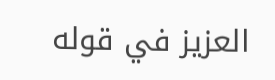العزيز في قوله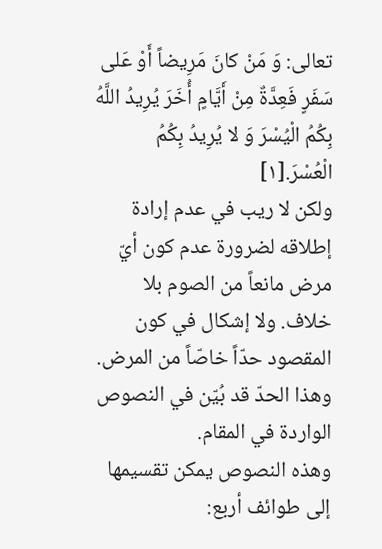تعالى: وَ مَنْ كانَ مَرِيضاً أَوْ عَلى سَفَرٍ فَعِدَّةٌ مِنْ أَيَّامٍ أُخَرَ يُرِيدُ اللَّهُ بِكُمُ الْيُسْرَ وَ لا يُرِيدُ بِكُمُ الْعُسْرَ.[١]
ولكن لا ريب في عدم إرادة إطلاقه لضرورة عدم كون أيّ مرض مانعاً من الصوم بلا خلاف. ولا إشكال في كون المقصود حدّاً خاصّاً من المرض. وهذا الحدّ قد بُيّن في النصوص الواردة في المقام.
وهذه النصوص يمكن تقسيمها إلى طوائف أربع: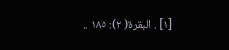[١] . البقرة( ٢): ١٨٥ ..